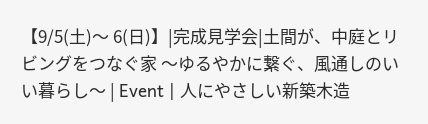【9/5(土)〜 6(日)】|完成見学会|土間が、中庭とリビングをつなぐ家 〜ゆるやかに繋ぐ、風通しのいい暮らし〜 | Event | 人にやさしい新築木造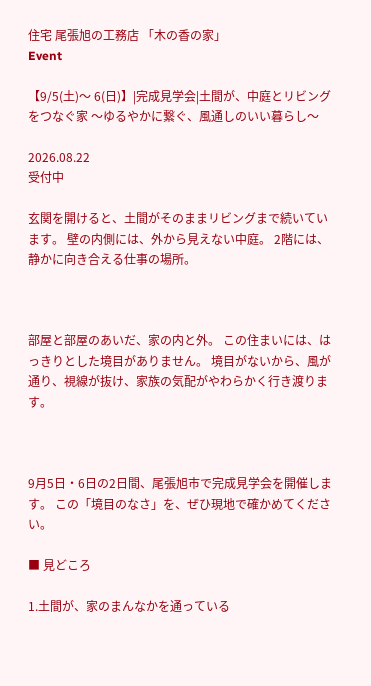住宅 尾張旭の工務店 「木の香の家」
Event

【9/5(土)〜 6(日)】|完成見学会|土間が、中庭とリビングをつなぐ家 〜ゆるやかに繋ぐ、風通しのいい暮らし〜

2026.08.22
受付中

玄関を開けると、土間がそのままリビングまで続いています。 壁の内側には、外から見えない中庭。 2階には、静かに向き合える仕事の場所。



部屋と部屋のあいだ、家の内と外。 この住まいには、はっきりとした境目がありません。 境目がないから、風が通り、視線が抜け、家族の気配がやわらかく行き渡ります。



9月5日・6日の2日間、尾張旭市で完成見学会を開催します。 この「境目のなさ」を、ぜひ現地で確かめてください。

■ 見どころ

1.土間が、家のまんなかを通っている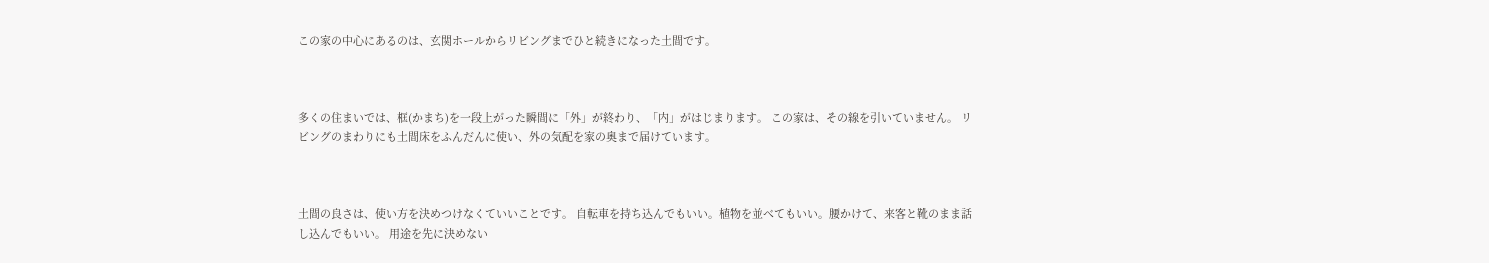この家の中心にあるのは、玄関ホールからリビングまでひと続きになった土間です。



多くの住まいでは、框(かまち)を一段上がった瞬間に「外」が終わり、「内」がはじまります。 この家は、その線を引いていません。 リビングのまわりにも土間床をふんだんに使い、外の気配を家の奥まで届けています。



土間の良さは、使い方を決めつけなくていいことです。 自転車を持ち込んでもいい。植物を並べてもいい。腰かけて、来客と靴のまま話し込んでもいい。 用途を先に決めない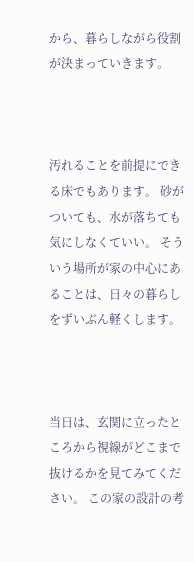から、暮らしながら役割が決まっていきます。



汚れることを前提にできる床でもあります。 砂がついても、水が落ちても気にしなくていい。 そういう場所が家の中心にあることは、日々の暮らしをずいぶん軽くします。



当日は、玄関に立ったところから視線がどこまで抜けるかを見てみてください。 この家の設計の考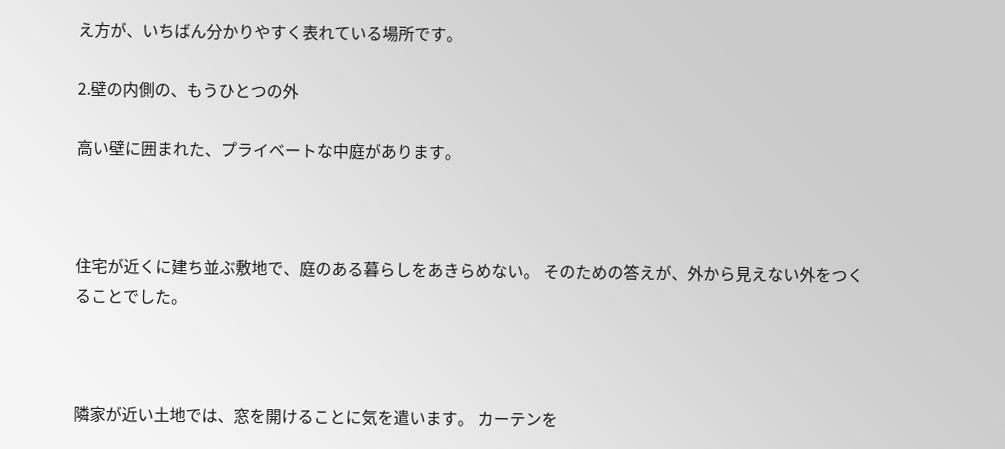え方が、いちばん分かりやすく表れている場所です。

2.壁の内側の、もうひとつの外

高い壁に囲まれた、プライベートな中庭があります。



住宅が近くに建ち並ぶ敷地で、庭のある暮らしをあきらめない。 そのための答えが、外から見えない外をつくることでした。



隣家が近い土地では、窓を開けることに気を遣います。 カーテンを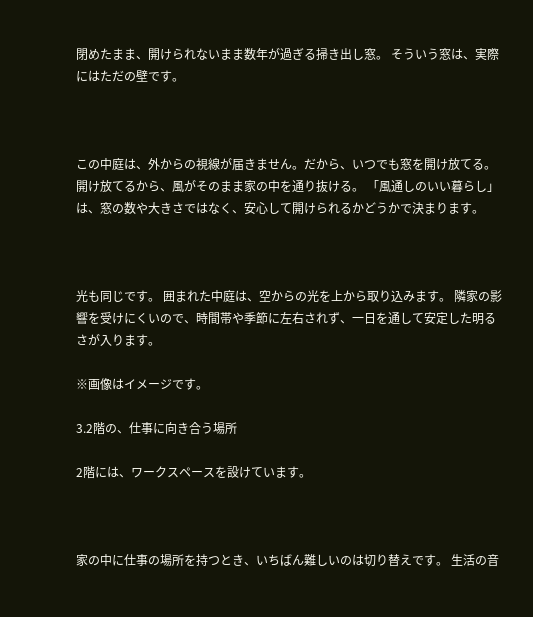閉めたまま、開けられないまま数年が過ぎる掃き出し窓。 そういう窓は、実際にはただの壁です。



この中庭は、外からの視線が届きません。だから、いつでも窓を開け放てる。 開け放てるから、風がそのまま家の中を通り抜ける。 「風通しのいい暮らし」は、窓の数や大きさではなく、安心して開けられるかどうかで決まります。



光も同じです。 囲まれた中庭は、空からの光を上から取り込みます。 隣家の影響を受けにくいので、時間帯や季節に左右されず、一日を通して安定した明るさが入ります。

※画像はイメージです。

3.2階の、仕事に向き合う場所

2階には、ワークスペースを設けています。



家の中に仕事の場所を持つとき、いちばん難しいのは切り替えです。 生活の音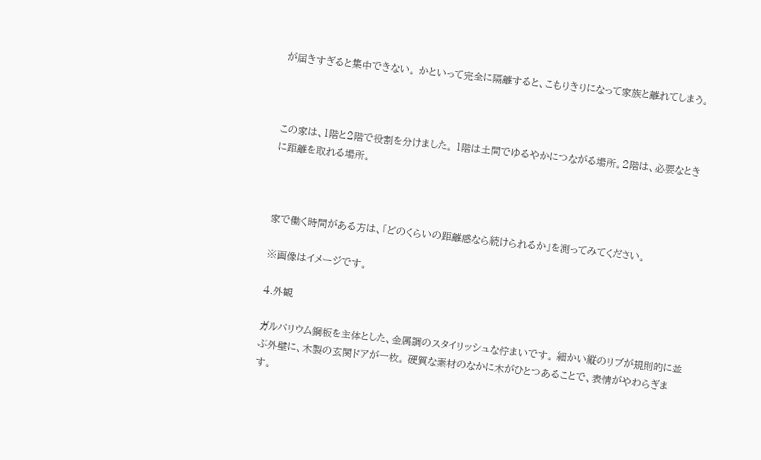が届きすぎると集中できない。 かといって完全に隔離すると、こもりきりになって家族と離れてしまう。



この家は、1階と2階で役割を分けました。 1階は土間でゆるやかにつながる場所。2階は、必要なときに距離を取れる場所。



家で働く時間がある方は、「どのくらいの距離感なら続けられるか」を測ってみてください。

※画像はイメージです。

4.外観

ガルバリウム鋼板を主体とした、金属調のスタイリッシュな佇まいです。 細かい縦のリブが規則的に並ぶ外壁に、木製の玄関ドアが一枚。 硬質な素材のなかに木がひとつあることで、表情がやわらぎます。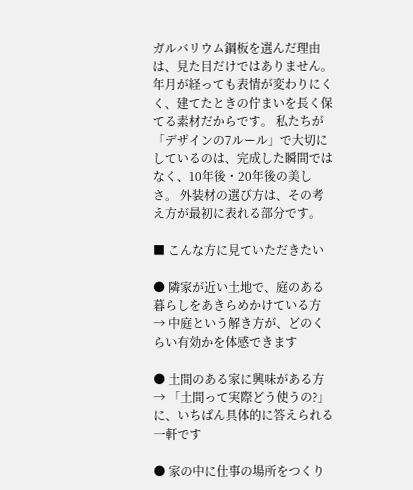ガルバリウム鋼板を選んだ理由は、見た目だけではありません。 年月が経っても表情が変わりにくく、建てたときの佇まいを長く保てる素材だからです。 私たちが「デザインの7ルール」で大切にしているのは、完成した瞬間ではなく、10年後・20年後の美しさ。 外装材の選び方は、その考え方が最初に表れる部分です。

■ こんな方に見ていただきたい

● 隣家が近い土地で、庭のある暮らしをあきらめかけている方  → 中庭という解き方が、どのくらい有効かを体感できます

● 土間のある家に興味がある方  → 「土間って実際どう使うの?」に、いちばん具体的に答えられる一軒です

● 家の中に仕事の場所をつくり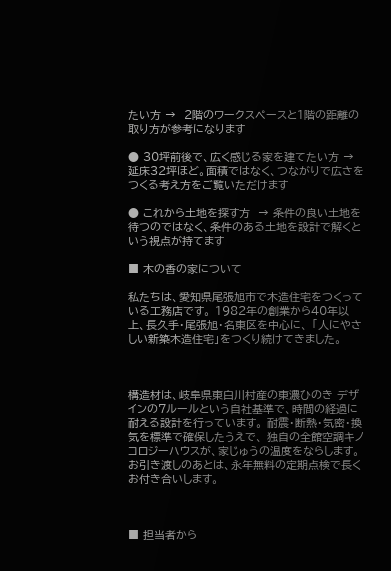たい方 →  2階のワークスペースと1階の距離の取り方が参考になります

● 30坪前後で、広く感じる家を建てたい方 →  延床32坪ほど。面積ではなく、つながりで広さをつくる考え方をご覧いただけます

● これから土地を探す方  → 条件の良い土地を待つのではなく、条件のある土地を設計で解くという視点が持てます

■ 木の香の家について

私たちは、愛知県尾張旭市で木造住宅をつくっている工務店です。 1982年の創業から40年以上、長久手・尾張旭・名東区を中心に、 「人にやさしい新築木造住宅」をつくり続けてきました。



構造材は、岐阜県東白川村産の東濃ひのき デザインの7ルールという自社基準で、時間の経過に耐える設計を行っています。 耐震・断熱・気密・換気を標準で確保したうえで、 独自の全館空調キノコロジーハウスが、家じゅうの温度をならします。 お引き渡しのあとは、永年無料の定期点検で長くお付き合いします。



■ 担当者から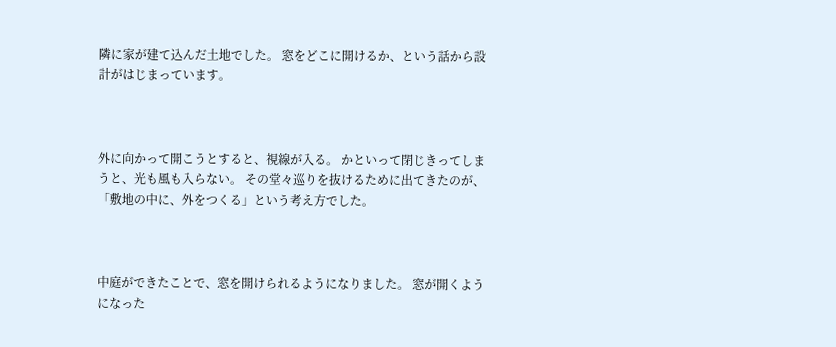隣に家が建て込んだ土地でした。 窓をどこに開けるか、という話から設計がはじまっています。



外に向かって開こうとすると、視線が入る。 かといって閉じきってしまうと、光も風も入らない。 その堂々巡りを抜けるために出てきたのが、 「敷地の中に、外をつくる」という考え方でした。



中庭ができたことで、窓を開けられるようになりました。 窓が開くようになった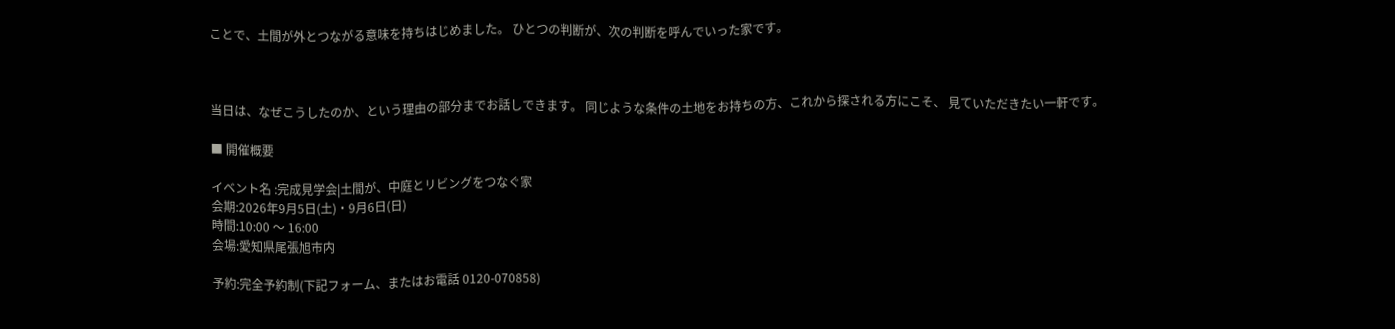ことで、土間が外とつながる意味を持ちはじめました。 ひとつの判断が、次の判断を呼んでいった家です。



当日は、なぜこうしたのか、という理由の部分までお話しできます。 同じような条件の土地をお持ちの方、これから探される方にこそ、 見ていただきたい一軒です。

■ 開催概要

イベント名 :完成見学会|土間が、中庭とリビングをつなぐ家
会期:2026年9月5日(土)・9月6日(日)
時間:10:00 〜 16:00
会場:愛知県尾張旭市内

予約:完全予約制(下記フォーム、またはお電話 0120-070858)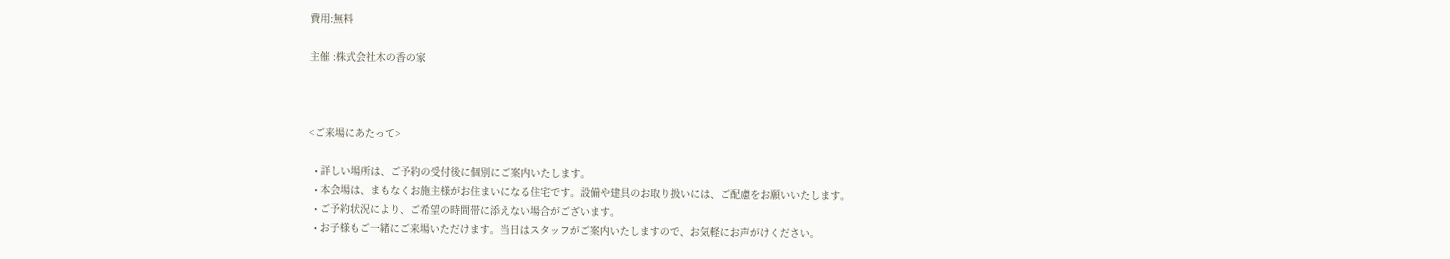費用:無料

主催 :株式会社木の香の家



<ご来場にあたって>

  • 詳しい場所は、ご予約の受付後に個別にご案内いたします。
  • 本会場は、まもなくお施主様がお住まいになる住宅です。設備や建具のお取り扱いには、ご配慮をお願いいたします。
  • ご予約状況により、ご希望の時間帯に添えない場合がございます。
  • お子様もご一緒にご来場いただけます。当日はスタッフがご案内いたしますので、お気軽にお声がけください。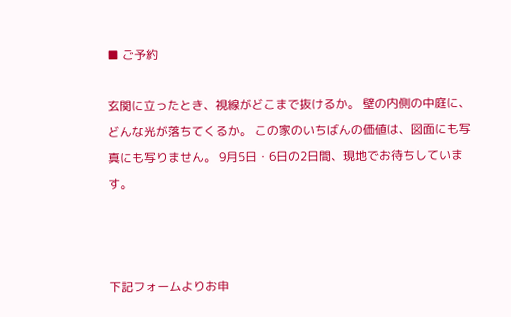■ ご予約

玄関に立ったとき、視線がどこまで抜けるか。 壁の内側の中庭に、どんな光が落ちてくるか。 この家のいちばんの価値は、図面にも写真にも写りません。 9月5日・6日の2日間、現地でお待ちしています。



下記フォームよりお申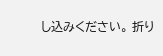し込みください。 折り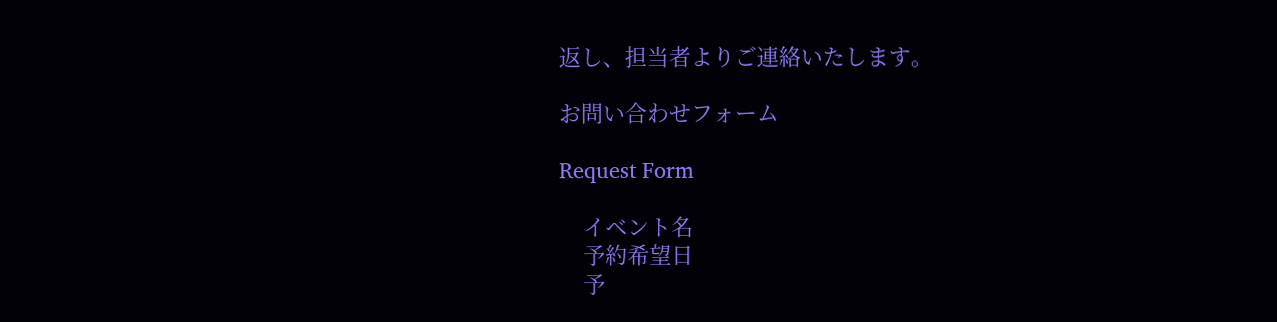返し、担当者よりご連絡いたします。

お問い合わせフォーム

Request Form

    イベント名
    予約希望日
    予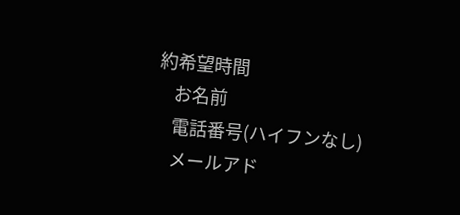約希望時間
    お名前
    電話番号(ハイフンなし)
    メールアド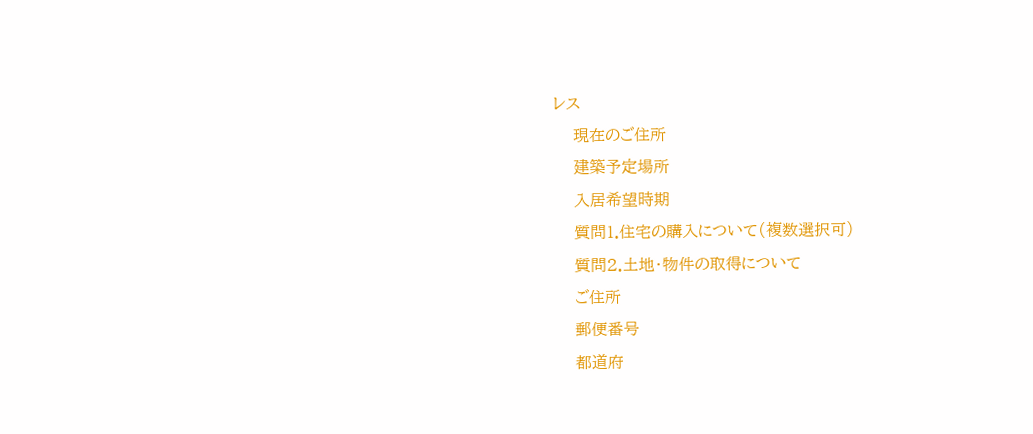レス
    現在のご住所
    建築予定場所
    入居希望時期
    質問1.住宅の購入について(複数選択可)
    質問2.土地・物件の取得について
    ご住所
    郵便番号
    都道府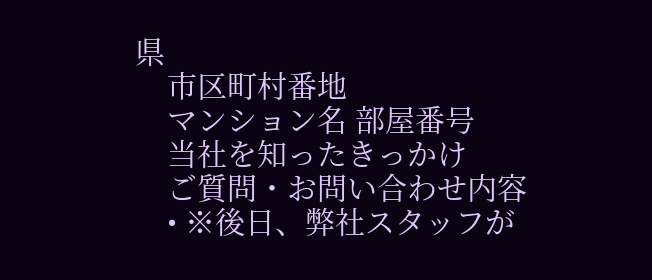県
    市区町村番地
    マンション名 部屋番号
    当社を知ったきっかけ
    ご質問・お問い合わせ内容
    • ※後日、弊社スタッフが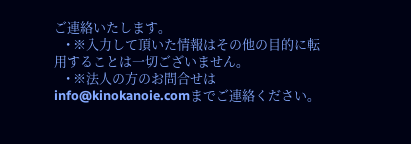ご連絡いたします。
    • ※入力して頂いた情報はその他の目的に転用することは一切ございません。
    • ※法人の方のお問合せはinfo@kinokanoie.comまでご連絡ください。